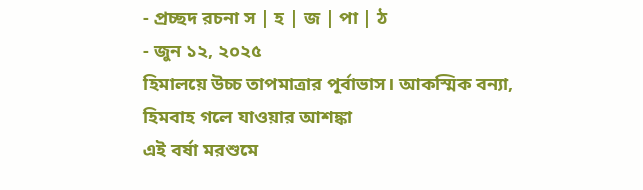- প্রচ্ছদ রচনা স | হ | জ | পা | ঠ
- জুন ১২, ২০২৫
হিমালয়ে উচ্চ তাপমাত্রার পূর্বাভাস। আকস্মিক বন্যা, হিমবাহ গলে যাওয়ার আশঙ্কা
এই বর্ষা মরশুমে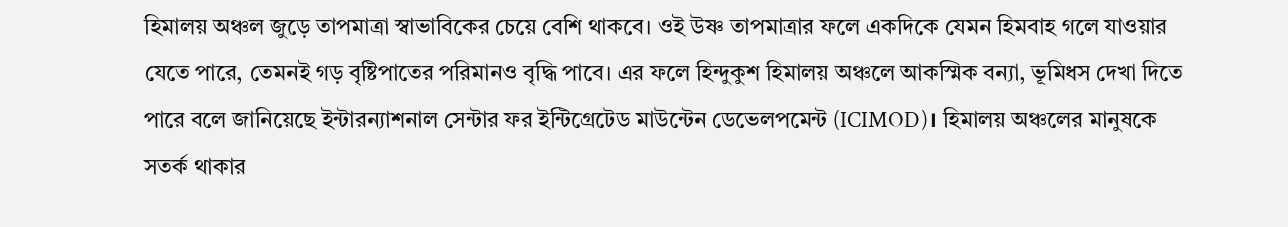হিমালয় অঞ্চল জুড়ে তাপমাত্রা স্বাভাবিকের চেয়ে বেশি থাকবে। ওই উষ্ণ তাপমাত্রার ফলে একদিকে যেমন হিমবাহ গলে যাওয়ার যেতে পারে, তেমনই গড় বৃষ্টিপাতের পরিমানও বৃদ্ধি পাবে। এর ফলে হিন্দুকুশ হিমালয় অঞ্চলে আকস্মিক বন্যা, ভূমিধস দেখা দিতে পারে বলে জানিয়েছে ইন্টারন্যাশনাল সেন্টার ফর ইন্টিগ্রেটেড মাউন্টেন ডেভেলপমেন্ট (ICIMOD)। হিমালয় অঞ্চলের মানুষকে সতর্ক থাকার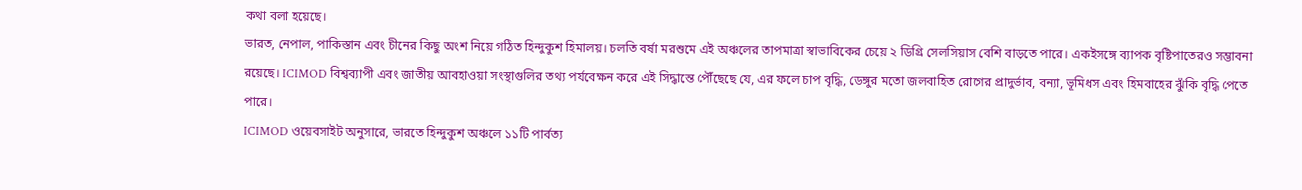কথা বলা হয়েছে।
ভারত, নেপাল, পাকিস্তান এবং চীনের কিছু অংশ নিয়ে গঠিত হিন্দুকুশ হিমালয়। চলতি বর্ষা মরশুমে এই অঞ্চলের তাপমাত্রা স্বাভাবিকের চেয়ে ২ ডিগ্রি সেলসিয়াস বেশি বাড়তে পারে। একইসঙ্গে ব্যাপক বৃষ্টিপাতেরও সম্ভাবনা রয়েছে। ICIMOD বিশ্বব্যাপী এবং জাতীয় আবহাওয়া সংস্থাগুলির তথ্য পর্যবেক্ষন করে এই সিদ্ধান্তে পৌঁছেছে যে, এর ফলে চাপ বৃদ্ধি, ডেঙ্গুর মতো জলবাহিত রোগের প্রাদুর্ভাব, বন্যা, ভূমিধস এবং হিমবাহের ঝুঁকি বৃদ্ধি পেতে পারে।
ICIMOD ওয়েবসাইট অনুসারে, ভারতে হিন্দুকুশ অঞ্চলে ১১টি পার্বত্য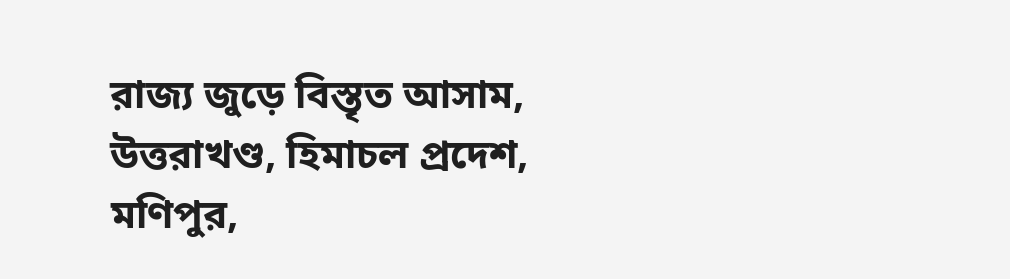রাজ্য জুড়ে বিস্তৃত আসাম, উত্তরাখণ্ড, হিমাচল প্রদেশ, মণিপুর,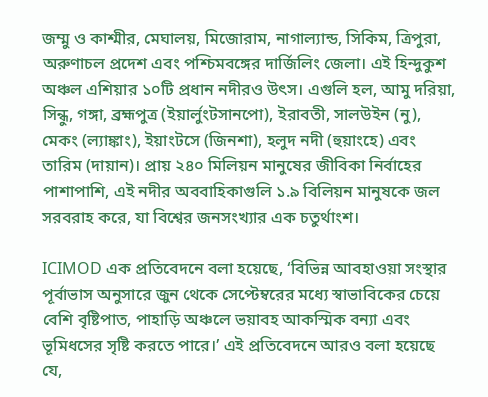জম্মু ও কাশ্মীর, মেঘালয়, মিজোরাম, নাগাল্যান্ড, সিকিম, ত্রিপুরা, অরুণাচল প্রদেশ এবং পশ্চিমবঙ্গের দার্জিলিং জেলা। এই হিন্দুকুশ অঞ্চল এশিয়ার ১০টি প্রধান নদীরও উৎস। এগুলি হল, আমু দরিয়া, সিন্ধু, গঙ্গা, ব্রহ্মপুত্র (ইয়ার্লুংটসানপো), ইরাবতী, সালউইন (নু), মেকং (ল্যাঙ্কাং), ইয়াংটসে (জিনশা), হলুদ নদী (হুয়াংহে) এবং তারিম (দায়ান)। প্রায় ২৪০ মিলিয়ন মানুষের জীবিকা নির্বাহের পাশাপাশি, এই নদীর অববাহিকাগুলি ১.৯ বিলিয়ন মানুষকে জল সরবরাহ করে, যা বিশ্বের জনসংখ্যার এক চতুর্থাংশ।

ICIMOD এক প্রতিবেদনে বলা হয়েছে, ‘বিভিন্ন আবহাওয়া সংস্থার পূর্বাভাস অনুসারে জুন থেকে সেপ্টেম্বরের মধ্যে স্বাভাবিকের চেয়ে বেশি বৃষ্টিপাত, পাহাড়ি অঞ্চলে ভয়াবহ আকস্মিক বন্যা এবং ভূমিধসের সৃষ্টি করতে পারে।’ এই প্রতিবেদনে আরও বলা হয়েছে যে,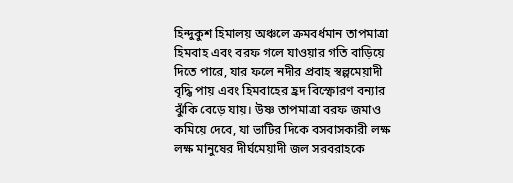হিন্দুকুশ হিমালয় অঞ্চলে ক্রমবর্ধমান তাপমাত্রা হিমবাহ এবং বরফ গলে যাওয়ার গতি বাড়িয়ে দিতে পারে, যার ফলে নদীর প্রবাহ স্বল্পমেয়াদী বৃদ্ধি পায় এবং হিমবাহের হ্রদ বিস্ফোরণ বন্যার ঝুঁকি বেড়ে যায়। উষ্ণ তাপমাত্রা বরফ জমাও কমিয়ে দেবে, যা ভাটির দিকে বসবাসকারী লক্ষ লক্ষ মানুষের দীর্ঘমেয়াদী জল সরবরাহকে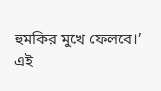হুমকির মুখে ফেলবে।’
এই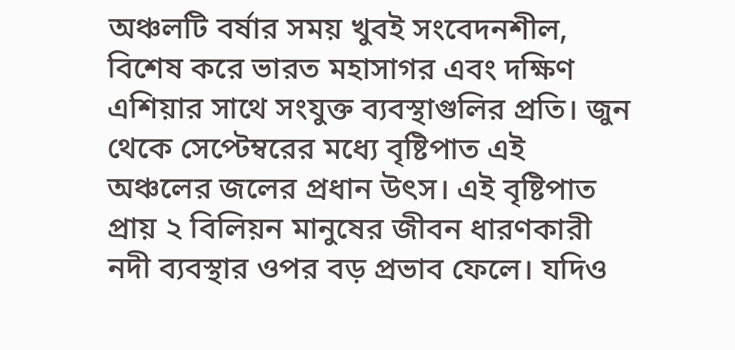অঞ্চলটি বর্ষার সময় খুবই সংবেদনশীল, বিশেষ করে ভারত মহাসাগর এবং দক্ষিণ এশিয়ার সাথে সংযুক্ত ব্যবস্থাগুলির প্রতি। জুন থেকে সেপ্টেম্বরের মধ্যে বৃষ্টিপাত এই অঞ্চলের জলের প্রধান উৎস। এই বৃষ্টিপাত প্রায় ২ বিলিয়ন মানুষের জীবন ধারণকারী নদী ব্যবস্থার ওপর বড় প্রভাব ফেলে। যদিও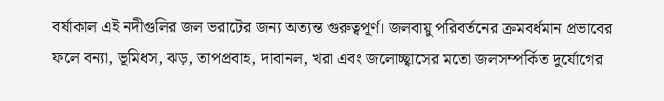বর্ষাকাল এই নদীগুলির জল ভরাটের জন্য অত্যন্ত গুরুত্বপূর্ণ। জলবায়ু পরিবর্তনের ক্রমবর্ধমান প্রভাবের ফলে বন্যা, ভূমিধস, ঝড়, তাপপ্রবাহ, দাবানল, খরা এবং জলোচ্ছ্বাসের মতো জলসম্পর্কিত দুর্যোগের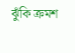ঝুঁকি ক্রমশ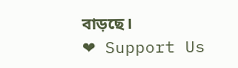বাড়ছে।
❤ Support Us